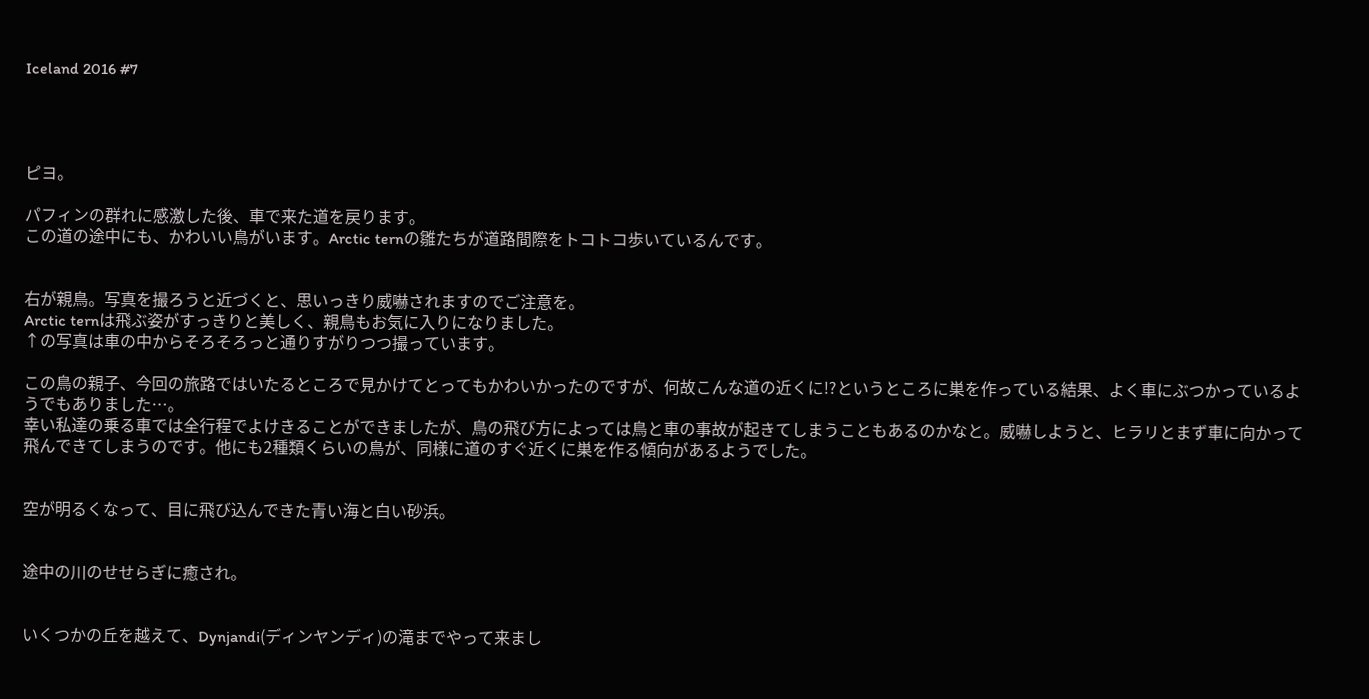Iceland 2016 #7




ピヨ。

パフィンの群れに感激した後、車で来た道を戻ります。
この道の途中にも、かわいい鳥がいます。Arctic ternの雛たちが道路間際をトコトコ歩いているんです。


右が親鳥。写真を撮ろうと近づくと、思いっきり威嚇されますのでご注意を。
Arctic ternは飛ぶ姿がすっきりと美しく、親鳥もお気に入りになりました。
↑の写真は車の中からそろそろっと通りすがりつつ撮っています。

この鳥の親子、今回の旅路ではいたるところで見かけてとってもかわいかったのですが、何故こんな道の近くに!?というところに巣を作っている結果、よく車にぶつかっているようでもありました…。
幸い私達の乗る車では全行程でよけきることができましたが、鳥の飛び方によっては鳥と車の事故が起きてしまうこともあるのかなと。威嚇しようと、ヒラリとまず車に向かって飛んできてしまうのです。他にも2種類くらいの鳥が、同様に道のすぐ近くに巣を作る傾向があるようでした。


空が明るくなって、目に飛び込んできた青い海と白い砂浜。


途中の川のせせらぎに癒され。


いくつかの丘を越えて、Dynjandi(ディンヤンディ)の滝までやって来まし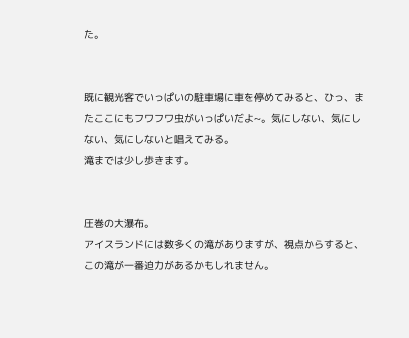た。


既に観光客でいっぱいの駐車場に車を停めてみると、ひっ、またここにもフワフワ虫がいっぱいだよ~。気にしない、気にしない、気にしないと唱えてみる。
滝までは少し歩きます。


圧巻の大瀑布。
アイスランドには数多くの滝がありますが、視点からすると、この滝が一番迫力があるかもしれません。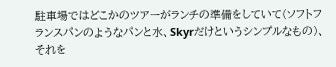駐車場ではどこかのツアーがランチの準備をしていて(ソフトフランスパンのようなパンと水、Skyrだけというシンプルなもの)、それを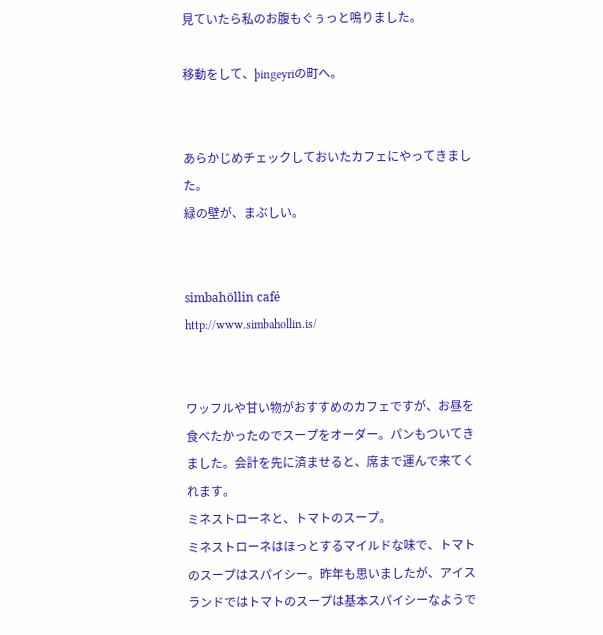見ていたら私のお腹もぐぅっと鳴りました。

移動をして、þingeyriの町へ。


あらかじめチェックしておいたカフェにやってきました。
緑の壁が、まぶしい。


simbahöllin café
http://www.simbahollin.is/


ワッフルや甘い物がおすすめのカフェですが、お昼を食べたかったのでスープをオーダー。パンもついてきました。会計を先に済ませると、席まで運んで来てくれます。
ミネストローネと、トマトのスープ。
ミネストローネはほっとするマイルドな味で、トマトのスープはスパイシー。昨年も思いましたが、アイスランドではトマトのスープは基本スパイシーなようで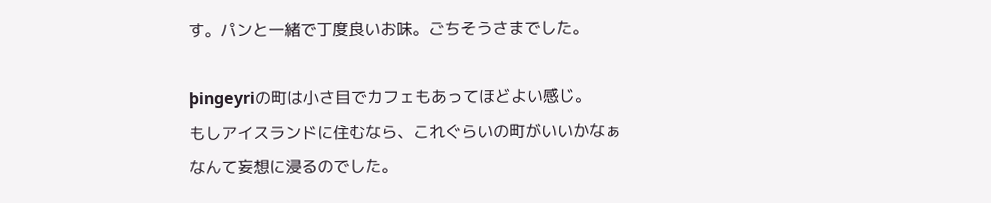す。パンと一緒で丁度良いお味。ごちそうさまでした。

þingeyriの町は小さ目でカフェもあってほどよい感じ。
もしアイスランドに住むなら、これぐらいの町がいいかなぁなんて妄想に浸るのでした。